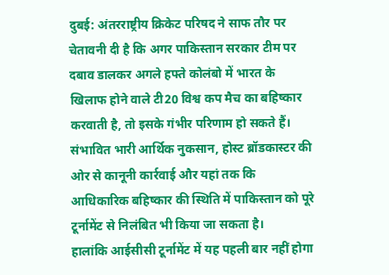दुबई: अंतरराष्ट्रीय क्रिकेट परिषद ने साफ तौर पर चेतावनी दी है कि अगर पाकिस्तान सरकार टीम पर दबाव डालकर अगले हफ्ते कोलंबो में भारत के खिलाफ होने वाले टी20 विश्व कप मैच का बहिष्कार करवाती है, तो इसके गंभीर परिणाम हो सकते हैं। संभावित भारी आर्थिक नुकसान, होस्ट ब्रॉडकास्टर की ओर से कानूनी कार्रवाई और यहां तक कि आधिकारिक बहिष्कार की स्थिति में पाकिस्तान को पूरे टूर्नामेंट से निलंबित भी किया जा सकता है।
हालांकि आईसीसी टूर्नामेंट में यह पहली बार नहीं होगा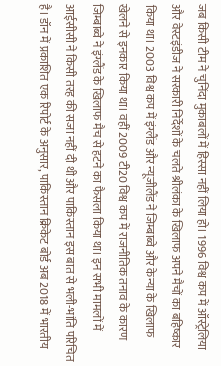जब किसी टीम ने चुनिंदा मुकाबलों में हिस्सा नहीं लिया हो। 1996 विश्व कप में ऑस्ट्रेलिया और वेस्टइंडीज ने सरकारी निर्देशों के चलते श्रीलंका के खिलाफ अपने मैचों का बहिष्कार किया था। 2003 विश्व कप में इंग्लैंड और न्यूजीलैंड ने जिम्बाब्वे और केन्या के खिलाफ खेलने से इनकार किया था। वहीं 2009 टी20 विश्व कप में राजनीतिक तनाव के कारण जिम्बाब्वे ने इंग्लैंड के खिलाफ मैच से हटने का फैसला किया था। इन सभी मामलों में आईसीसी ने किसी तरह की सजा नहीं दी थी और पाकिस्तान इस बात से भली-भांति परिचित है। डॉन में प्रकाशित एक रिपोर्ट के अनुसार, पाकिस्तान क्रिकेट बोर्ड अब 2018 में भारतीय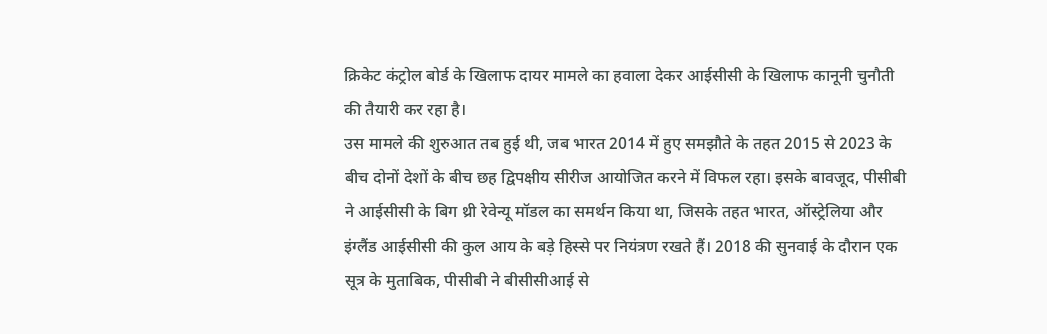क्रिकेट कंट्रोल बोर्ड के खिलाफ दायर मामले का हवाला देकर आईसीसी के खिलाफ कानूनी चुनौती की तैयारी कर रहा है।
उस मामले की शुरुआत तब हुई थी, जब भारत 2014 में हुए समझौते के तहत 2015 से 2023 के बीच दोनों देशों के बीच छह द्विपक्षीय सीरीज आयोजित करने में विफल रहा। इसके बावजूद, पीसीबी ने आईसीसी के बिग थ्री रेवेन्यू मॉडल का समर्थन किया था, जिसके तहत भारत, ऑस्ट्रेलिया और इंग्लैंड आईसीसी की कुल आय के बड़े हिस्से पर नियंत्रण रखते हैं। 2018 की सुनवाई के दौरान एक सूत्र के मुताबिक, पीसीबी ने बीसीसीआई से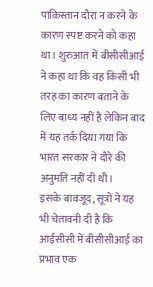पाकिस्तान दौरा न करने के कारण स्पष्ट करने को कहा था। शुरुआत में बीसीसीआई ने कहा था कि वह किसी भी तरह का कारण बताने के लिए बाध्य नहीं है लेकिन बाद में यह तर्क दिया गया कि भारत सरकार ने दौरे की अनुमति नहीं दी थी।
इसके बावजूद, सूत्रों ने यह भी चेतावनी दी है कि आईसीसी में बीसीसीआई का प्रभाव एक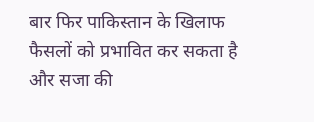बार फिर पाकिस्तान के खिलाफ फैसलों को प्रभावित कर सकता है और सजा की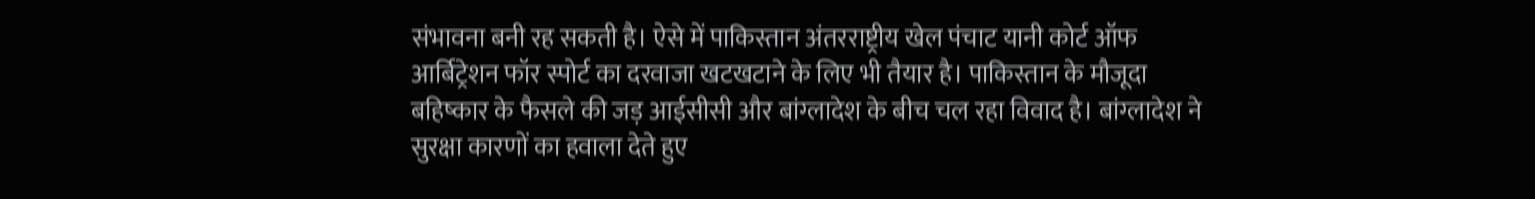संभावना बनी रह सकती है। ऐसे में पाकिस्तान अंतरराष्ट्रीय खेल पंचाट यानी कोर्ट ऑफ आर्बिट्रेशन फॉर स्पोर्ट का दरवाजा खटखटाने के लिए भी तैयार है। पाकिस्तान के मौजूदा बहिष्कार के फैसले की जड़ आईसीसी और बांग्लादेश के बीच चल रहा विवाद है। बांग्लादेश ने सुरक्षा कारणों का हवाला देते हुए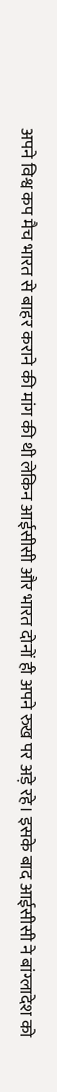अपने विश्व कप मैच भारत से बाहर कराने की मांग की थी लेकिन आईसीसी और भारत दोनों ही अपने रुख पर अड़े रहे। इसके बाद आईसीसी ने बांग्लादेश को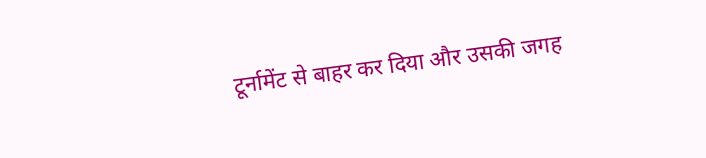टूर्नामेंट से बाहर कर दिया और उसकी जगह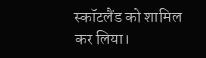स्कॉटलैंड को शामिल कर लिया।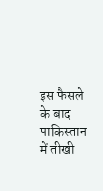इस फैसले के बाद पाकिस्तान में तीखी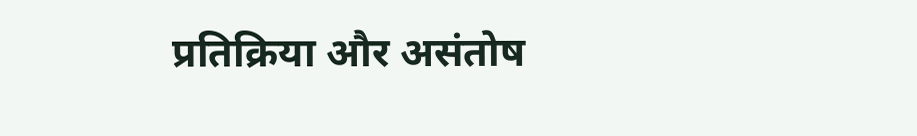प्रतिक्रिया और असंतोष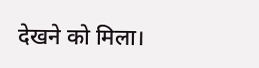देखने को मिला।